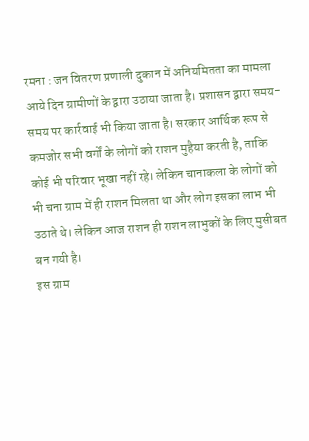रमना : जन वितरण प्रणाली दुकान में अनियमितता का मामला आये दिन ग्रामीणों के द्वारा उठाया जाता है। प्रशासन द्वारा समय-समय पर कार्रवाई भी किया जाता है। सरकार आर्थिक रूप से कमजोर सभी वर्गों के लोगों को राशन मुहैया करती है, ताकि कोई भी परिवार भूखा नहीं रहे। लेकिन चानाकला के लोगों को भी चना ग्राम में ही राशन मिलता था और लोग इसका लाभ भी उठाते थे। लेकिन आज राशन ही राशन लाभुकों के लिए मुसीबत बन गयी है।
इस ग्राम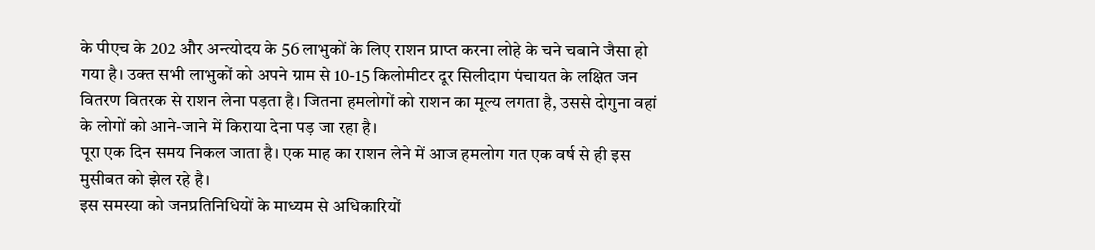के पीएच के 202 और अन्त्योदय के 56 लाभुकों के लिए राशन प्राप्त करना लोहे के चने चबाने जैसा हो गया है। उक्त सभी लाभुकों को अपने ग्राम से 10-15 किलोमीटर दूर सिलीदाग पंचायत के लक्षित जन वितरण वितरक से राशन लेना पड़ता है। जितना हमलोगों को राशन का मूल्य लगता है, उससे दोगुना वहां के लोगों को आने-जाने में किराया देना पड़ जा रहा है।
पूरा एक दिन समय निकल जाता है। एक माह का राशन लेने में आज हमलोग गत एक वर्ष से ही इस मुसीबत को झेल रहे है।
इस समस्या को जनप्रतिनिधियों के माध्यम से अधिकारियों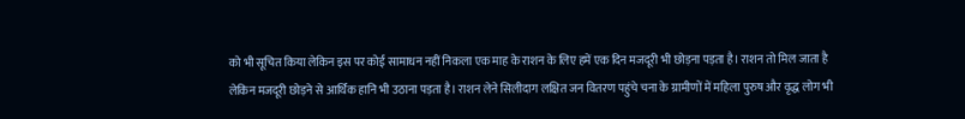को भी सूचित किया लेकिन इस पर कोई सामाधन नहीं निकला एक माह के राशन के लिए हमें एक दिन मजदूरी भी छोड़ना पड़ता है। राशन तो मिल जाता है लेकिन मजदूरी छोड़ने से आर्थिक हानि भी उठाना पड़ता है। राशन लेने सिलीदाग लक्षित जन वितरण पहुंचे चना के ग्रामीणों में महिला पुरुष और वृद्ध लोग भी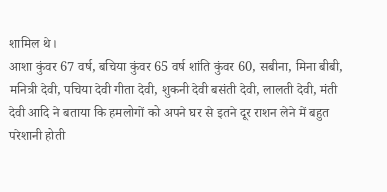शामिल थे।
आशा कुंवर 67 वर्ष, बचिया कुंवर 65 वर्ष शांति कुंवर 60, सबीना, मिना बीबी, मनित्री देवी, पचिया देवी गीता देवी, शुकनी देवी बसंती देवी, लालती देवी, मंती देवी आदि ने बताया कि हमलोगों को अपने घर से इतने दूर राशन लेने में बहुत परेशानी होती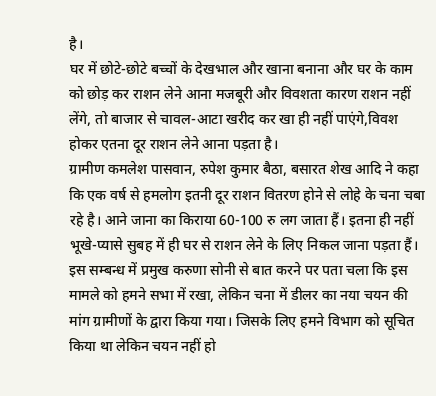है।
घर में छोटे-छोटे बच्चों के देखभाल और खाना बनाना और घर के काम को छोड़ कर राशन लेने आना मजबूरी और विवशता कारण राशन नहीं लेंगे, तो बाजार से चावल-आटा खरीद कर खा ही नहीं पाएंगे,विवश होकर एतना दूर राशन लेने आना पड़ता है।
ग्रामीण कमलेश पासवान, रुपेश कुमार बैठा, बसारत शेख आदि ने कहा कि एक वर्ष से हमलोग इतनी दूर राशन वितरण होने से लोहे के चना चबा रहे है। आने जाना का किराया 60-100 रु लग जाता हैं। इतना ही नहीं भूखे-प्यासे सुबह में ही घर से राशन लेने के लिए निकल जाना पड़ता हैं। इस सम्बन्ध में प्रमुख करुणा सोनी से बात करने पर पता चला कि इस मामले को हमने सभा में रखा, लेकिन चना में डीलर का नया चयन की मांग ग्रामीणों के द्वारा किया गया। जिसके लिए हमने विभाग को सूचित किया था लेकिन चयन नहीं हो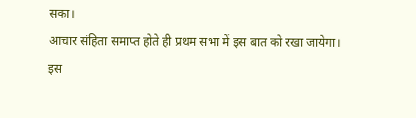सका।
आचार संहिता समाप्त होते ही प्रथम सभा में इस बात को रखा जायेगा।
इस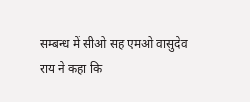सम्बन्ध में सीओ सह एमओ वासुदेव राय ने कहा कि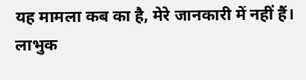यह मामला कब का है, मेरे जानकारी में नहीं हैं। लाभुक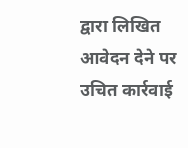द्वारा लिखित आवेदन देने पर उचित कार्रवाई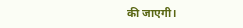की जाएगी।